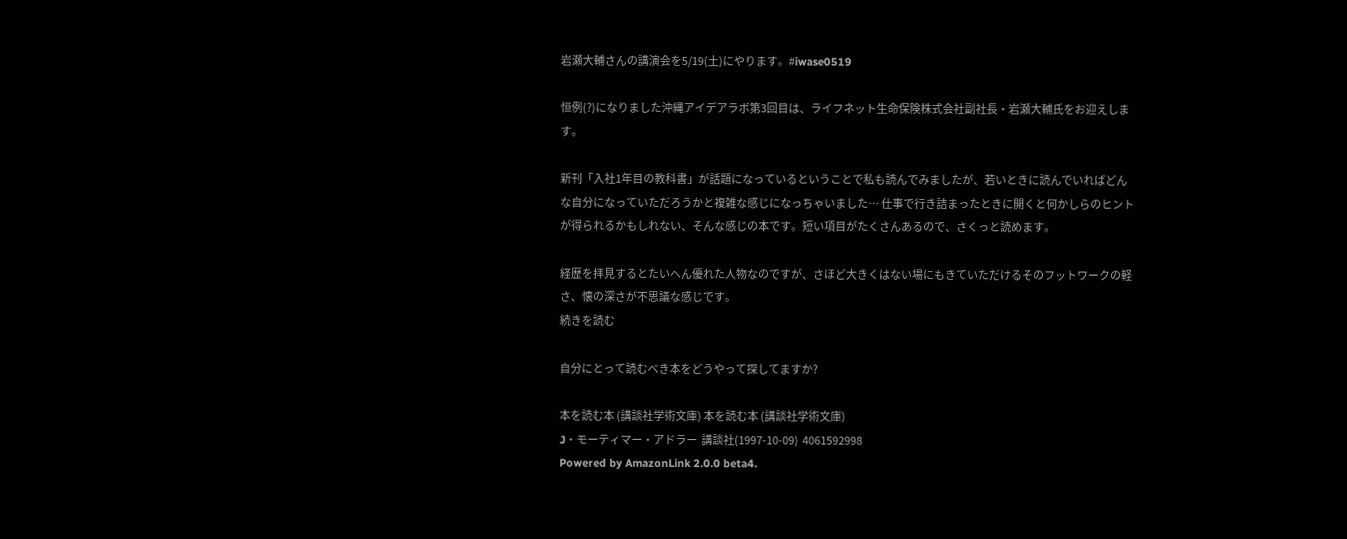岩瀬大輔さんの講演会を5/19(土)にやります。#iwase0519

恒例(?)になりました沖縄アイデアラボ第3回目は、ライフネット生命保険株式会社副社長・岩瀬大輔氏をお迎えします。

新刊「入社1年目の教科書」が話題になっているということで私も読んでみましたが、若いときに読んでいればどんな自分になっていただろうかと複雑な感じになっちゃいました… 仕事で行き詰まったときに開くと何かしらのヒントが得られるかもしれない、そんな感じの本です。短い項目がたくさんあるので、さくっと読めます。

経歴を拝見するとたいへん優れた人物なのですが、さほど大きくはない場にもきていただけるそのフットワークの軽さ、懐の深さが不思議な感じです。
続きを読む

自分にとって読むべき本をどうやって探してますか?

本を読む本 (講談社学術文庫) 本を読む本 (講談社学術文庫)
J・モーティマー・アドラー  講談社(1997-10-09)  4061592998
Powered by AmazonLink 2.0.0 beta4.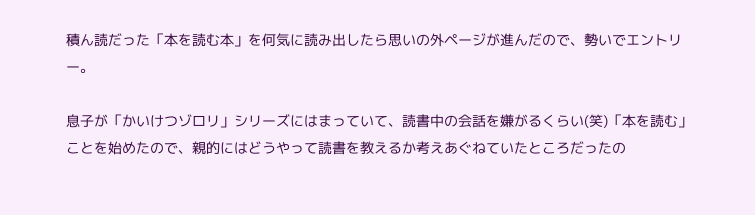積ん読だった「本を読む本」を何気に読み出したら思いの外ページが進んだので、勢いでエントリー。

息子が「かいけつゾロリ」シリーズにはまっていて、読書中の会話を嫌がるくらい(笑)「本を読む」ことを始めたので、親的にはどうやって読書を教えるか考えあぐねていたところだったの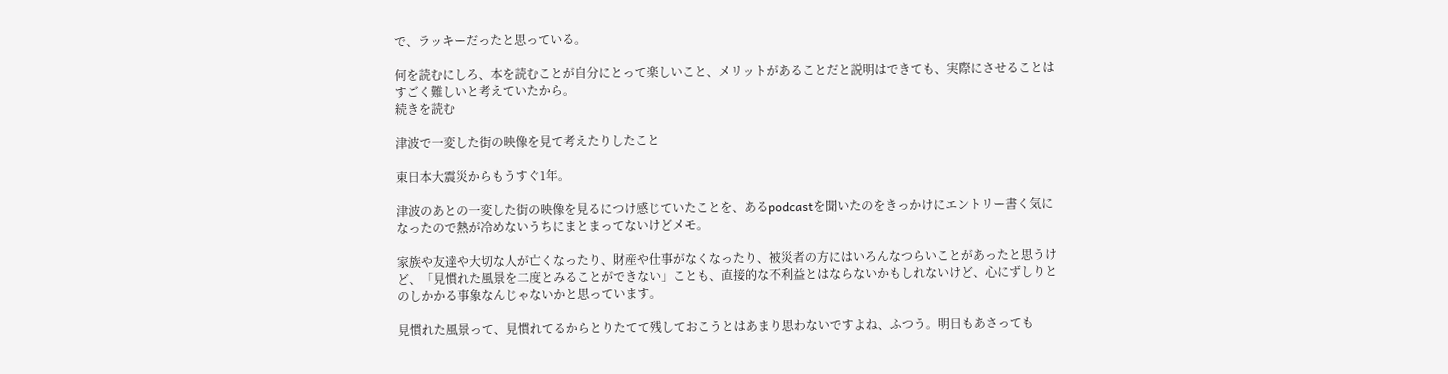で、ラッキーだったと思っている。

何を読むにしろ、本を読むことが自分にとって楽しいこと、メリットがあることだと説明はできても、実際にさせることはすごく難しいと考えていたから。
続きを読む

津波で一変した街の映像を見て考えたりしたこと

東日本大震災からもうすぐ1年。

津波のあとの一変した街の映像を見るにつけ感じていたことを、あるpodcastを聞いたのをきっかけにエントリー書く気になったので熱が冷めないうちにまとまってないけどメモ。

家族や友達や大切な人が亡くなったり、財産や仕事がなくなったり、被災者の方にはいろんなつらいことがあったと思うけど、「見慣れた風景を二度とみることができない」ことも、直接的な不利益とはならないかもしれないけど、心にずしりとのしかかる事象なんじゃないかと思っています。

見慣れた風景って、見慣れてるからとりたてて残しておこうとはあまり思わないですよね、ふつう。明日もあさっても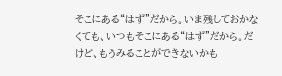そこにある“はず”だから。いま残しておかなくても、いつもそこにある“はず”だから。だけど、もうみることができないかも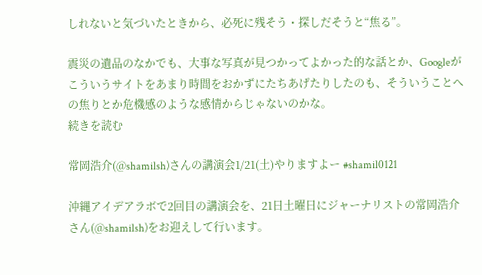しれないと気づいたときから、必死に残そう・探しだそうと“焦る”。

震災の遺品のなかでも、大事な写真が見つかってよかった的な話とか、Googleがこういうサイトをあまり時間をおかずにたちあげたりしたのも、そういうことへの焦りとか危機感のような感情からじゃないのかな。
続きを読む

常岡浩介(@shamilsh)さんの講演会1/21(土)やりますよー #shamil0121

沖縄アイデアラボで2回目の講演会を、21日土曜日にジャーナリストの常岡浩介さん(@shamilsh)をお迎えして行います。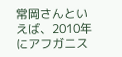常岡さんといえば、2010年にアフガニス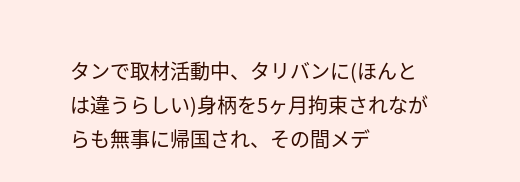タンで取材活動中、タリバンに(ほんとは違うらしい)身柄を5ヶ月拘束されながらも無事に帰国され、その間メデ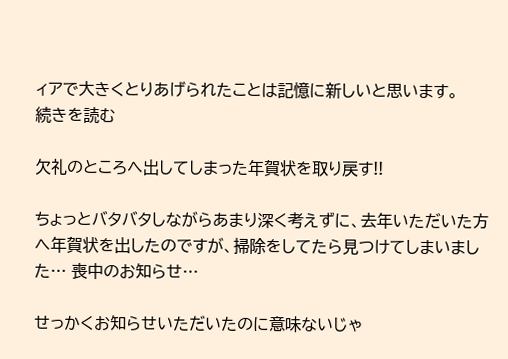ィアで大きくとりあげられたことは記憶に新しいと思います。
続きを読む

欠礼のところへ出してしまった年賀状を取り戻す!!

ちょっとバタバタしながらあまり深く考えずに、去年いただいた方へ年賀状を出したのですが、掃除をしてたら見つけてしまいました… 喪中のお知らせ…

せっかくお知らせいただいたのに意味ないじゃ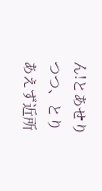ん!とあせりつつ、とりあえず近所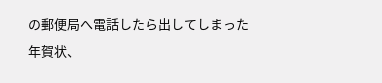の郵便局へ電話したら出してしまった年賀状、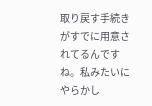取り戻す手続きがすでに用意されてるんですね。私みたいにやらかし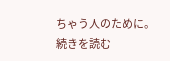ちゃう人のために。
続きを読む